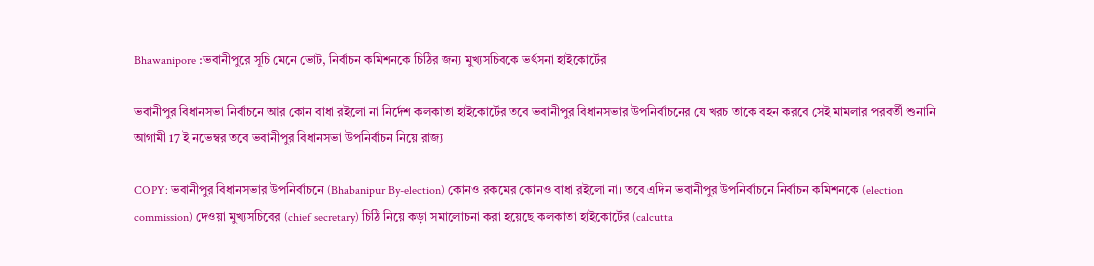Bhawanipore :ভবানীপুরে সূচি মেনে ভোট, নির্বাচন কমিশনকে চিঠির জন্য মুখ্যসচিবকে ভর্ৎসনা হাইকোর্টের

ভবানীপুর বিধানসভা নির্বাচনে আর কোন বাধা রইলো না নির্দেশ কলকাতা হাইকোর্টের তবে ভবানীপুর বিধানসভার উপনির্বাচনের যে খরচ তাকে বহন করবে সেই মামলার পরবর্তী শুনানি আগামী 17 ই নভেম্বর তবে ভবানীপুর বিধানসভা উপনির্বাচন নিয়ে রাজ্য

COPY: ভবানীপুর বিধানসভার উপনির্বাচনে (Bhabanipur By-election) কোনও রকমের কোনও বাধা রইলো না। তবে এদিন ভবানীপুর উপনির্বাচনে নির্বাচন কমিশনকে (election commission) দেওয়া মুখ্যসচিবের (chief secretary) চিঠি নিয়ে কড়া সমালোচনা করা হয়েছে কলকাতা হাইকোর্টের (calcutta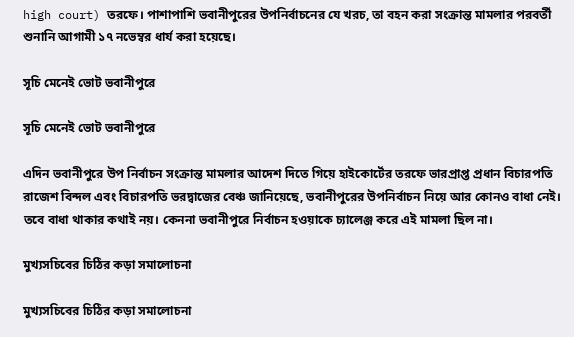high court) তরফে। পাশাপাশি ভবানীপুরের উপনির্বাচনের যে খরচ, তা বহন করা সংক্রান্ত মামলার পরবর্তী শুনানি আগামী ১৭ নভেম্বর ধার্য করা হয়েছে।

সূচি মেনেই ভোট ভবানীপুরে

সূচি মেনেই ভোট ভবানীপুরে

এদিন ভবানীপুরে উপ নির্বাচন সংক্রান্ত মামলার আদেশ দিতে গিয়ে হাইকোর্টের তরফে ভারপ্রাপ্ত প্রধান বিচারপতি রাজেশ বিন্দল এবং বিচারপতি ভরদ্বাজের বেঞ্চ জানিয়েছে, ভবানীপুরের উপনির্বাচন নিয়ে আর কোনও বাধা নেই। তবে বাধা থাকার কথাই নয়। কেননা ভবানীপুরে নির্বাচন হওয়াকে চ্যালেঞ্জ করে এই মামলা ছিল না।

মুখ্যসচিবের চিঠির কড়া সমালোচনা

মুখ্যসচিবের চিঠির কড়া সমালোচনা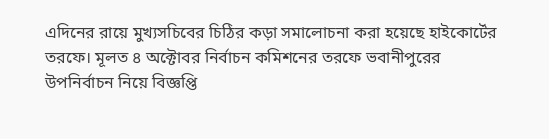এদিনের রায়ে মুখ্যসচিবের চিঠির কড়া সমালোচনা করা হয়েছে হাইকোর্টের তরফে। মূলত ৪ অক্টোবর নির্বাচন কমিশনের তরফে ভবানীপুরের উপনির্বাচন নিয়ে বিজ্ঞপ্তি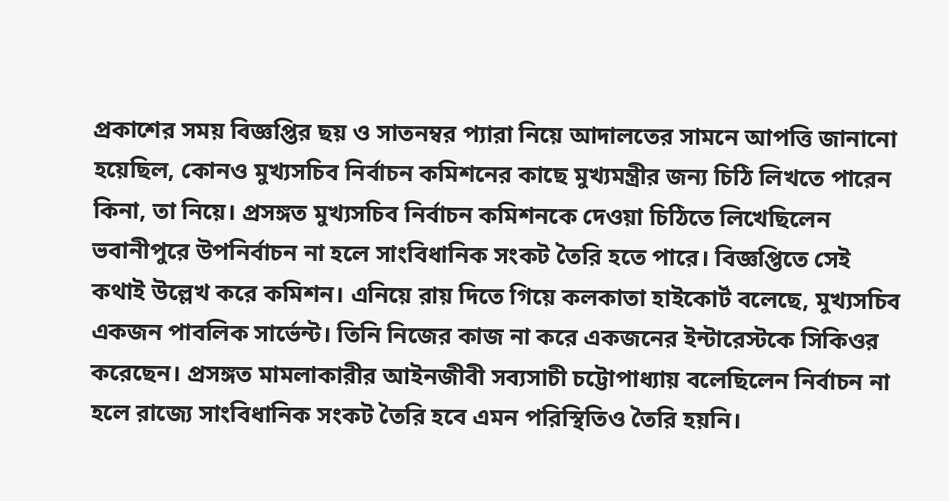প্রকাশের সময় বিজ্ঞপ্তির ছয় ও সাতনম্বর প্যারা নিয়ে আদালতের সামনে আপত্তি জানানো হয়েছিল, কোনও মুখ্যসচিব নির্বাচন কমিশনের কাছে মুখ্যমন্ত্রীর জন্য চিঠি লিখতে পারেন কিনা, তা নিয়ে। প্রসঙ্গত মুখ্যসচিব নির্বাচন কমিশনকে দেওয়া চিঠিতে লিখেছিলেন ভবানীপুরে উপনির্বাচন না হলে সাংবিধানিক সংকট তৈরি হতে পারে। বিজ্ঞপ্তিতে সেই কথাই উল্লেখ করে কমিশন। এনিয়ে রায় দিতে গিয়ে কলকাতা হাইকোর্ট বলেছে, মুখ্যসচিব একজন পাবলিক সার্ভেন্ট। তিনি নিজের কাজ না করে একজনের ইন্টারেস্টকে সিকিওর করেছেন। প্রসঙ্গত মামলাকারীর আইনজীবী সব্যসাচী চট্টোপাধ্যায় বলেছিলেন নির্বাচন না হলে রাজ্যে সাংবিধানিক সংকট তৈরি হবে এমন পরিস্থিতিও তৈরি হয়নি।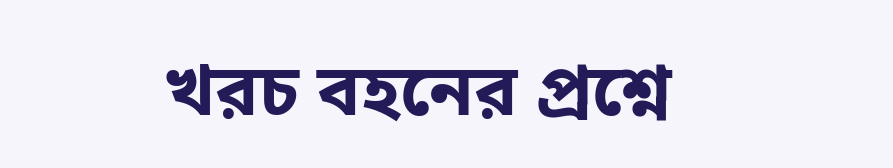খরচ বহনের প্রশ্নে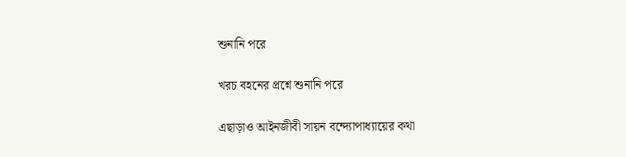শুনানি পরে

খরচ বহনের প্রশ্নে শুনানি পরে

এছাড়াও আইনজীবী সায়ন বন্দ্যোপাধ্যায়ের কথা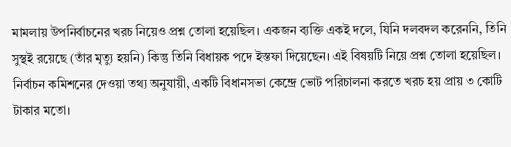মামলায় উপনির্বাচনের খরচ নিয়েও প্রশ্ন তোলা হয়েছিল। একজন ব্যক্তি একই দলে, যিনি দলবদল করেননি, তিনি সুস্থই রয়েছে (তাঁর মৃত্যু হয়নি) কিন্তু তিনি বিধায়ক পদে ইস্তফা দিয়েছেন। এই বিষয়টি নিয়ে প্রশ্ন তোলা হয়েছিল। নির্বাচন কমিশনের দেওয়া তথ্য অনুযায়ী, একটি বিধানসভা কেন্দ্রে ভোট পরিচালনা করতে খরচ হয় প্রায় ৩ কোটি টাকার মতো।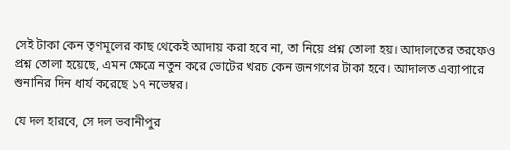সেই টাকা কেন তৃণমূলের কাছ থেকেই আদায় করা হবে না, তা নিয়ে প্রশ্ন তোলা হয়। আদালতের তরফেও প্রশ্ন তোলা হয়েছে, এমন ক্ষেত্রে নতুন করে ভোটের খরচ কেন জনগণের টাকা হবে। আদালত এব্যাপারে শুনানির দিন ধার্য করেছে ১৭ নভেম্বর।

যে দল হারবে, সে দল ভবানীপুর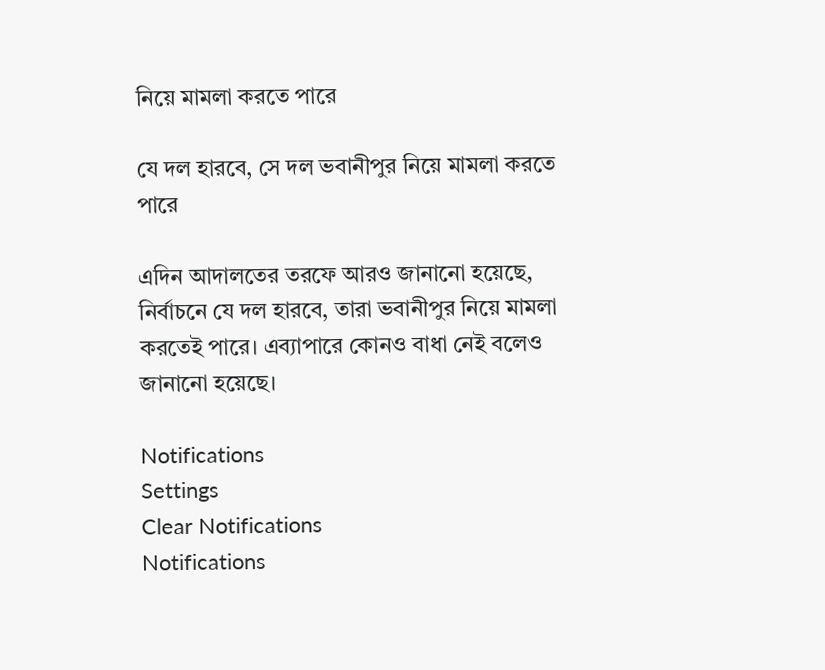নিয়ে মামলা করতে পারে

যে দল হারবে, সে দল ভবানীপুর নিয়ে মামলা করতে পারে

এদিন আদালতের তরফে আরও জানানো হয়েছে, নির্বাচনে যে দল হারবে, তারা ভবানীপুর নিয়ে মামলা করতেই পারে। এব্যাপারে কোনও বাধা নেই বলেও জানানো হয়েছে।

Notifications
Settings
Clear Notifications
Notifications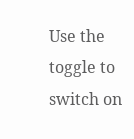Use the toggle to switch on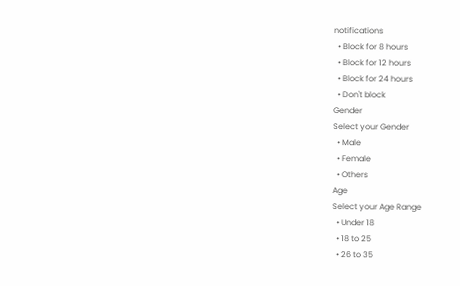notifications
  • Block for 8 hours
  • Block for 12 hours
  • Block for 24 hours
  • Don't block
Gender
Select your Gender
  • Male
  • Female
  • Others
Age
Select your Age Range
  • Under 18
  • 18 to 25
  • 26 to 35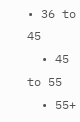• 36 to 45
  • 45 to 55
  • 55+